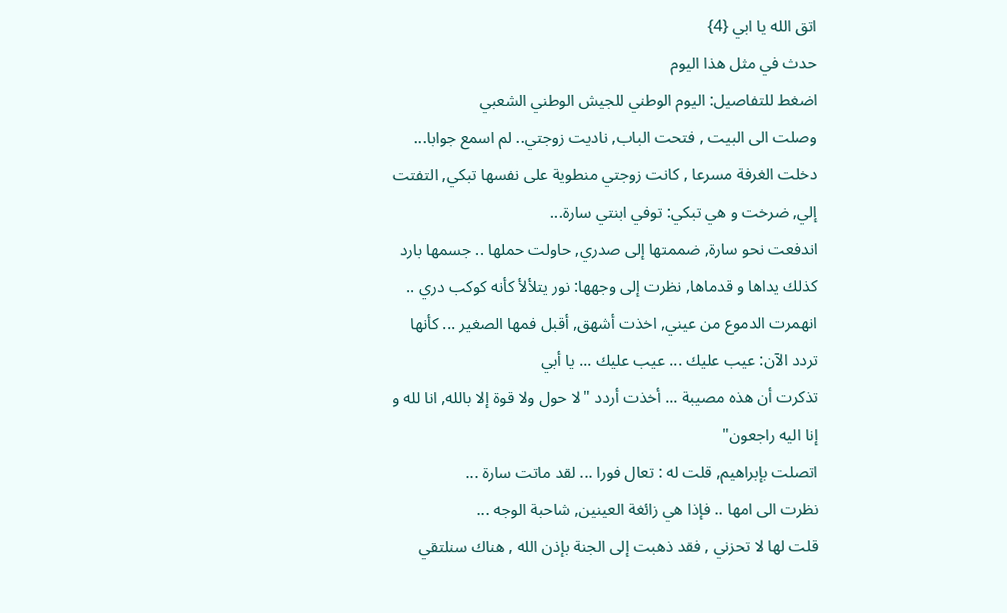اتق الله يا ابي {4}
حدث في مثل هذا اليوم
اضغط للتفاصيل: اليوم الوطني للجيش الوطني الشعبي
وصلت الى البيت , فتحت الباب, ناديت زوجتي.. لم اسمع جوابا...
دخلت الغرفة مسرعا , كانت زوجتي منطوية على نفسها تبكي, التفتت
إلي, ضرخت و هي تبكي: توفي ابنتي سارة...
اندفعت نحو سارة, ضممتها إلى صدري, حاولت حملها .. جسمها بارد
كذلك يداها و قدماها, نظرت إلى وجهها: نور يتلألأ كأنه كوكب دري ..
انهمرت الدموع من عيني, اخذت أشهق, أقبل فمها الصغير ... كأنها
تردد الآن: عيب عليك ... عيب عليك ... يا أبي
تذكرت أن هذه مصيبة ... أخذت أردد "لا حول ولا قوة إلا بالله, انا لله و
إنا اليه راجعون"
اتصلت بإبراهيم, قلت له : تعال فورا ... لقد ماتت سارة ...
نظرت الى امها .. فإذا هي زائغة العينين, شاحبة الوجه ...
قلت لها لا تحزني , فقد ذهبت إلى الجنة بإذن الله , هناك سنلتقي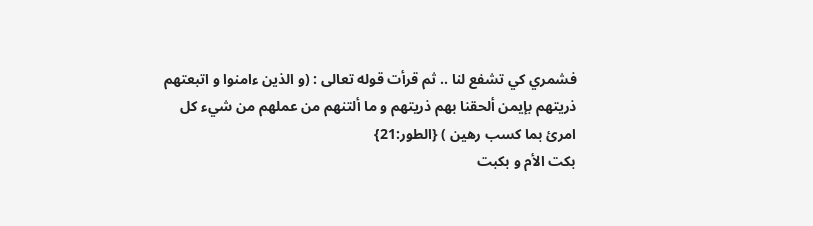فشمري كي تشفع لنا .. ثم قرأت قوله تعالى : (و الذين ءامنوا و اتبعتهم
ذريتهم بإيمن ألحقنا بهم ذريتهم و ما ألتنهم من عملهم من شيء كل
امرئ بما كسب رهين ) {الطور:21}
بكت الأم و بكبت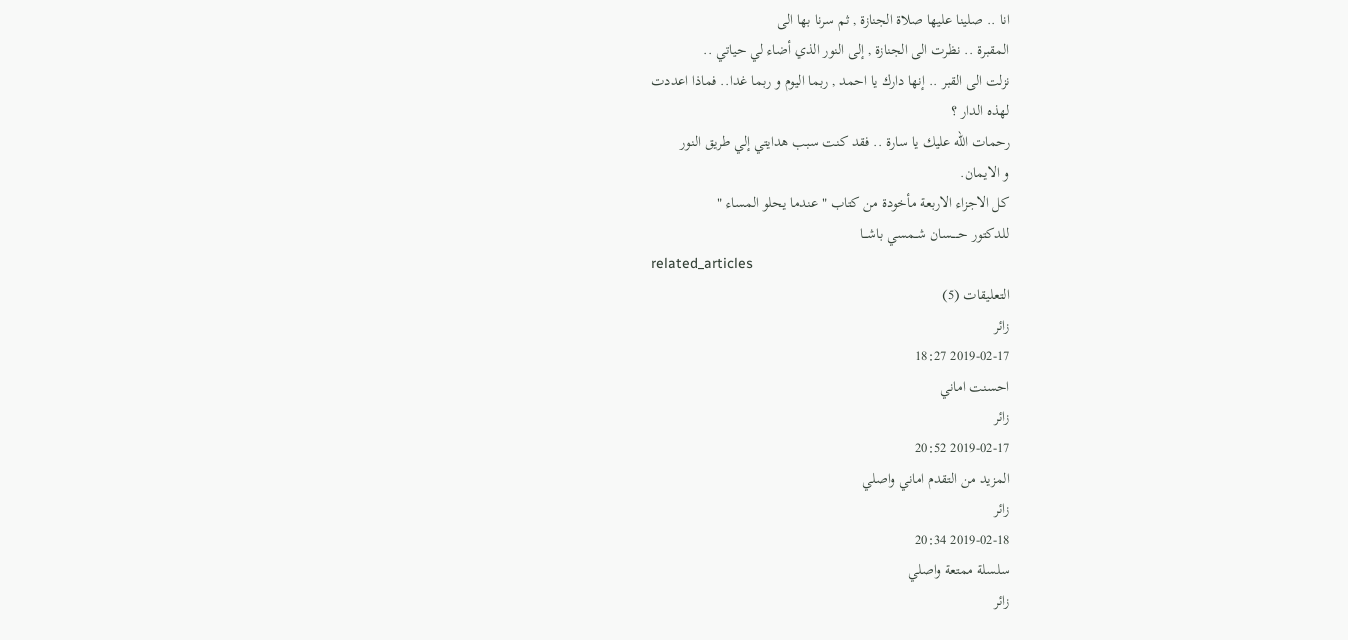انا .. صلينا عليها صلاة الجنازة , ثم سرنا بها الى
المقبرة .. نظرت الى الجنازة , إلى النور الذي أضاء لي حياتي ..
نزلت الى القبر .. إنها دارك يا احمد , ربما اليوم و ربما غدا.. فماذا اعددت
لهذه الدار ؟
رحمات الله عليك يا سارة .. فقد كنت سبب هدايتي إلي طريق النور
و الايمان.
كل الاجزاء الاربعة مأخودة من كتاب " عندما يحلو المساء "
للدكتور حـــــسان شــمسي باشـــا
related_articles
التعليقات (5)
زائر
2019-02-17 18:27
احسنت اماني
زائر
2019-02-17 20:52
المزيد من التقدم اماني واصلي
زائر
2019-02-18 20:34
سلسلة ممتعة واصلي
زائر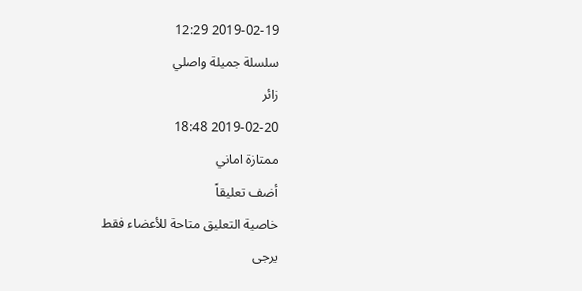2019-02-19 12:29
سلسلة جميلة واصلي
زائر
2019-02-20 18:48
ممتازة اماني
أضف تعليقاً
خاصية التعليق متاحة للأعضاء فقط
يرجى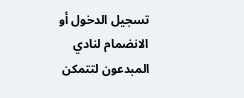تسجيل الدخول أو الانضمام لنادي المبدعون لتتمكن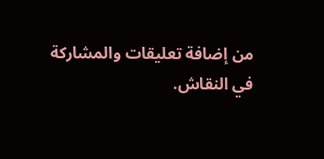من إضافة تعليقات والمشاركة في النقاش.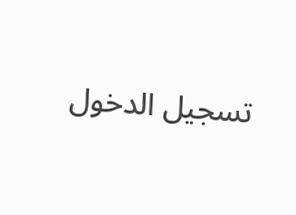تسجيل الدخول